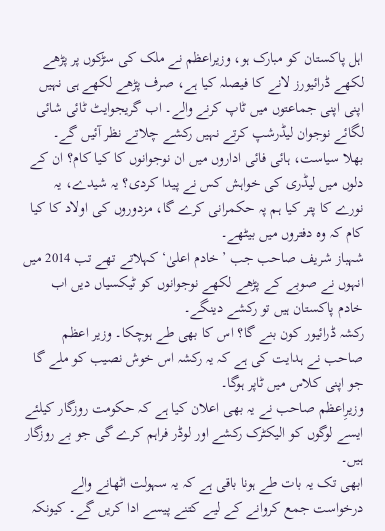اہل پاکستان کو مبارک ہو، وزیراعظم نے ملک کی سڑکوں پر پڑھے لکھے ڈرائیورز لانے کا فیصلہ کیا ہے، صرف پڑھے لکھے ہی نہیں اپنی اپنی جماعتوں میں ٹاپ کرنے والے۔ اب گریجوایٹ ٹائی شائی لگائے نوجوان لیڈرشپ کرتے نہیں رکشے چلاتے نظر آئیں گے۔
بھلا سیاست، ہائی فائی اداروں میں ان نوجوانوں کا کیا کام؟ ان کے دلوں میں لیڈری کی خواہش کس نے پیدا کردی؟ یہ شیدے، یہ نورے کا پتر کیا ہم پہ حکمرانی کرے گا، مزدوروں کی اولاد کا کیا کام کہ وہ دفتروں میں بیٹھے۔
شہباز شریف صاحب جب ’خادم اعلیٰ‘ کہلاتے تھے تب 2014 میں انہوں نے صوبے کے پڑھے لکھے نوجوانوں کو ٹیکسیاں دیں اب خادم پاکستان ہیں تو رکشے دینگے۔
رکشہ ڈرائیور کون بنے گا؟ اس کا بھی طے ہوچکا۔ وزیر اعظم صاحب نے ہدایت کی ہے کہ یہ رکشہ اس خوش نصیب کو ملے گا جو اپنی کلاس میں ٹاپر ہوگا۔
وزیرِاعظم صاحب نے یہ بھی اعلان کیا ہے کہ حکومت روزگار کیلئے ایسے لوگوں کو الیکٹرک رکشے اور لوڈر فراہم کرے گی جو بے روزگار ہیں۔
ابھی تک یہ بات طے ہونا باقی ہے کہ یہ سہولت اٹھانے والے درخواست جمع کروانے کے لیے کتنے پیسے ادا کریں گے۔ کیونکہ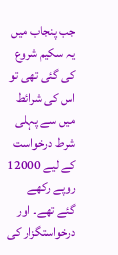جب پنجاب میں یہ سکیم شروع کی گئی تھی تو اس کی شرائط میں سے پہلی شرط درخواست کے لیے 12000 روپے رکھے گئے تھے۔ اور درخواستگزار کی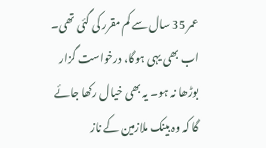عمر 35 سال سے کم مقرر کی گئی تھی۔
اب بھی یہی ہوگا، درخواست گزار بوڑھا نہ ہو۔ یہ بھی خیال رکھا جائے گا کہ وہ بینک ملازمین کے ناز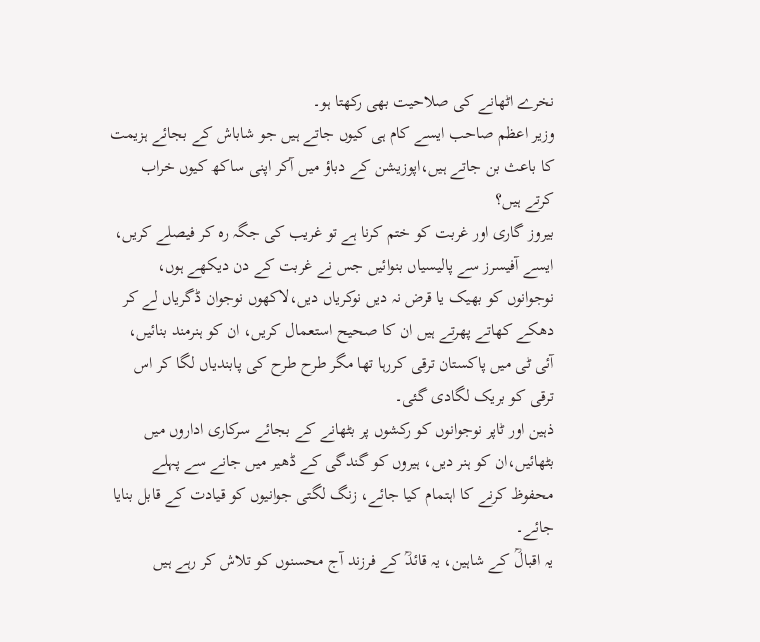نخرے اٹھانے کی صلاحیت بھی رکھتا ہو۔
وزیر اعظم صاحب ایسے کام ہی کیوں جاتے ہیں جو شاباش کے بجائے ہزیمت کا باعث بن جاتے ہیں،اپوزیشن کے دباؤ میں آکر اپنی ساکھ کیوں خراب کرتے ہیں؟
بیروز گاری اور غربت کو ختم کرنا ہے تو غریب کی جگہ رہ کر فیصلے کریں، ایسے آفیسرز سے پالیسیاں بنوائیں جس نے غربت کے دن دیکھے ہوں، نوجوانوں کو بھیک یا قرض نہ دیں نوکریاں دیں،لاکھوں نوجوان ڈگریاں لے کر دھکے کھاتے پھرتے ہیں ان کا صحیح استعمال کریں، ان کو ہنرمند بنائیں، آئی ٹی میں پاکستان ترقی کررہا تھا مگر طرح طرح کی پابندیاں لگا کر اس ترقی کو بریک لگادی گئی۔
ذہین اور ٹاپر نوجوانوں کو رکشوں پر بٹھانے کے بجائے سرکاری اداروں میں بٹھائیں،ان کو ہنر دیں، ہیروں کو گندگی کے ڈھیر میں جانے سے پہلے محفوظ کرنے کا اہتمام کیا جائے، زنگ لگتی جوانیوں کو قیادت کے قابل بنایا جائے۔
یہ اقبالؒ کے شاہین، یہ قائدؒ کے فرزند آج محسنوں کو تلاش کر رہے ہیں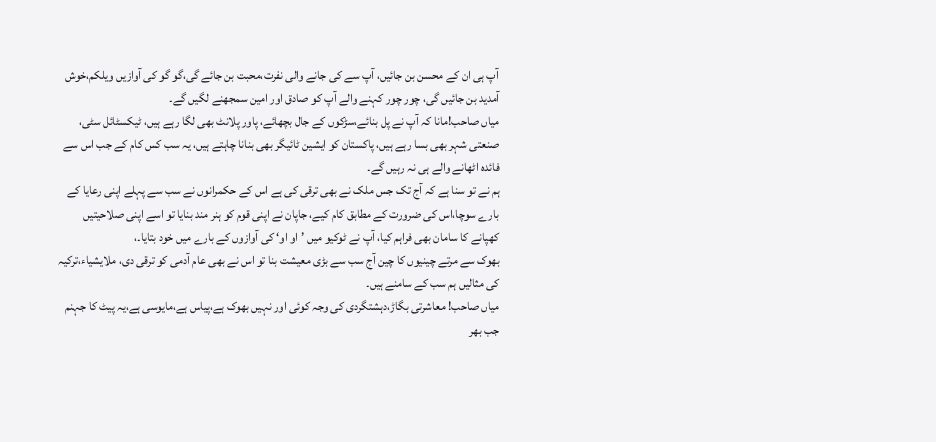آپ ہی ان کے محسن بن جائیں، آپ سے کی جانے والی نفرت،محبت بن جائے گی،گو گو کی آوازیں ویلکم،خوش آمدید بن جائیں گی، چور چور کہنے والے آپ کو صادق اور امین سمجھنے لگیں گے۔
میاں صاحب!مانا کہ آپ نے پل بنائے،سڑکوں کے جال بچھائے، پاور پلانٹ بھی لگا رہے ہیں، ٹیکسٹائل سٹی، صنعتی شہر بھی بسا رہے ہیں، پاکستان کو ایشین ٹائیگر بھی بنانا چاہتے ہیں، یہ سب کس کام کے جب اس سے فائدہ اٹھانے والے ہی نہ رہیں گے۔
ہم نے تو سنا ہے کہ آج تک جس ملک نے بھی ترقی کی ہے اس کے حکمرانوں نے سب سے پہلے اپنی رعایا کے بارے سوچا،اس کی ضرورت کے مطابق کام کیے، جاپان نے اپنی قوم کو ہنر مند بنایا تو اسے اپنی صلاحیتیں کھپانے کا سامان بھی فراہم کیا، آپ نے ٹوکیو میں ’او او‘ کی آوازوں کے بارے میں خود بتایا۔،
بھوک سے مرتے چینیوں کا چین آج سب سے بڑی معیشت بنا تو اس نے بھی عام آدمی کو ترقی دی، ملایشیاء،ترکیہ کی مثالیں ہم سب کے سامنے ہیں۔
میاں صاحب! معاشرتی بگاڑ،دہشتگردی کی وجہ کوئی اور نہیں بھوک ہے،پیاس ہے،مایوسی ہے،یہ پیٹ کا جہنم جب بھر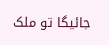جائیگا تو ملک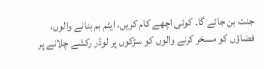جنت بن جائے گا۔ کوئی اچھے کام کریں، ایٹم بم بنانے والوں، فضاؤں کو مسخر کرنے والوں کو سڑکوں پر لوڈر رکشے چلانے پر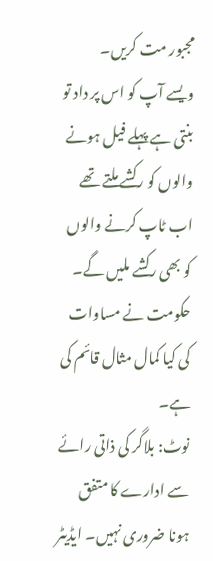مجبور مت کریں۔
ویسے آپ کو اس پر داد تو بنتی ہے پہلے فیل ہونے والوں کو رکشے ملتے تھے اب ٹاپ کرنے والوں کو بھی رکشے ملیں گے۔ حکومت نے مساوات کی کیا کمال مثال قائم کی ہے۔
نوٹ: بلاگر کی ذاتی رائے سے ادارے کا متفق ہونا ضروری نہیں۔ ایڈیٹر